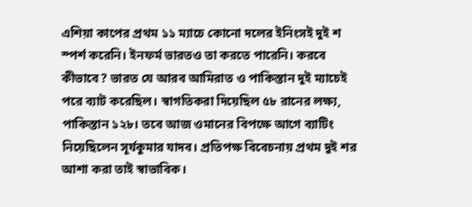এশিয়া কাপের প্রথম ১১ ম্যাচে কোনো দলের ইনিংসই দুই শ স্পর্শ করেনি। ইনফর্ম ভারতও তা করতে পারেনি। করবে কীভাবে? ভারত যে আরব আমিরাত ও পাকিস্তান দুই ম্যাচেই পরে ব্যাট করেছিল। স্বাগতিকরা দিয়েছিল ৫৮ রানের লক্ষ্য, পাকিস্তান ১২৮। তবে আজ ওমানের বিপক্ষে আগে ব্যাটিং নিয়েছিলেন সূর্যকুমার যাদব। প্রতিপক্ষ বিবেচনায় প্রথম দুই শর আশা করা তাই স্বাভাবিক।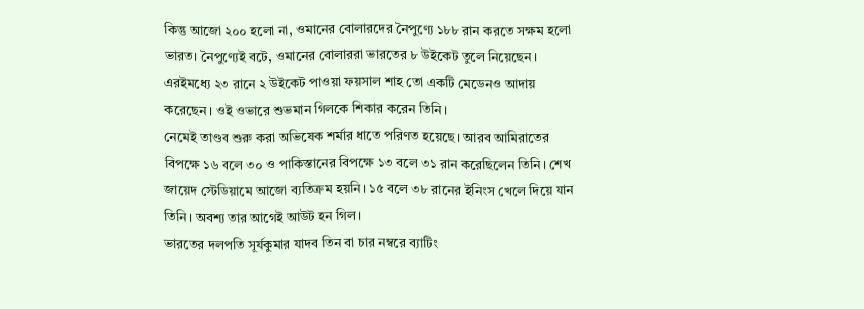কিন্তু আজো ২০০ হলো না, ওমানের বোলারদের নৈপুণ্যে ১৮৮ রান করতে সক্ষম হলো ভারত। নৈপুণ্যেই বটে, ওমানের বোলাররা ভারতের ৮ উইকেট তুলে নিয়েছেন। এরইমধ্যে ২৩ রানে ২ উইকেট পাওয়া ফয়সাল শাহ তো একটি মেডেনও আদায় করেছেন। ওই ওভারে শুভমান গিলকে শিকার করেন তিনি।
নেমেই তাণ্ডব শুরু করা অভিষেক শর্মার ধাতে পরিণত হয়েছে। আরব আমিরাতের বিপক্ষে ১৬ বলে ৩০ ও পাকিস্তানের বিপক্ষে ১৩ বলে ৩১ রান করেছিলেন তিনি। শেখ জায়েদ স্টেডিয়ামে আজো ব্যতিক্রম হয়নি। ১৫ বলে ৩৮ রানের ইনিংস খেলে দিয়ে যান তিনি। অবশ্য তার আগেই আউট হন গিল।
ভারতের দলপতি সূর্যকুমার যাদব তিন বা চার নম্বরে ব্যাটিং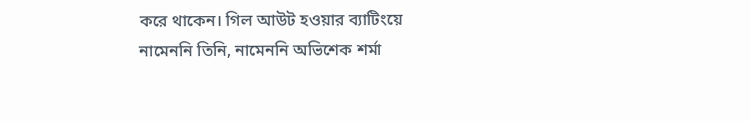করে থাকেন। গিল আউট হওয়ার ব্যাটিংয়ে নামেননি তিনি, নামেননি অভিশেক শর্মা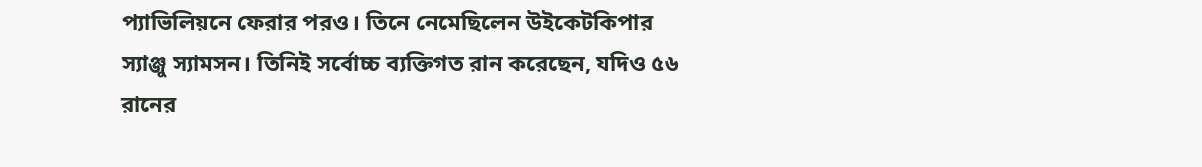প্যাভিলিয়নে ফেরার পরও। তিনে নেমেছিলেন উইকেটকিপার স্যাঞ্জু স্যামসন। তিনিই সর্বোচ্চ ব্যক্তিগত রান করেছেন, যদিও ৫৬ রানের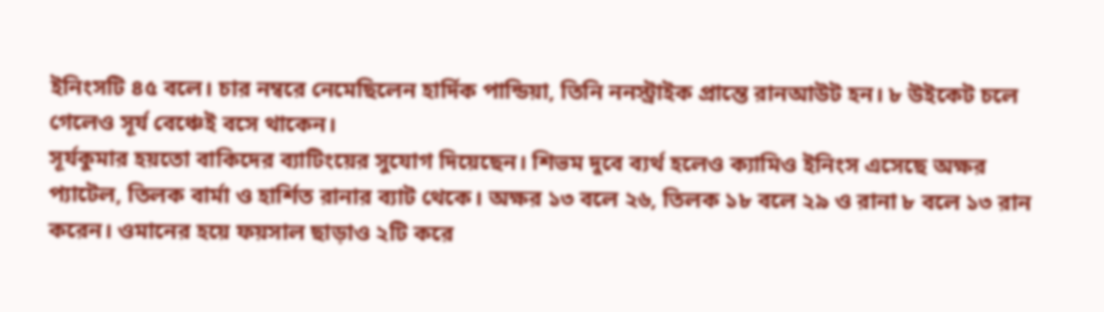ইনিংসটি ৪৫ বলে। চার নম্বরে নেমেছিলেন হার্দিক পান্ডিয়া, তিনি ননস্ট্রাইক প্রান্তে রানআউট হন। ৮ উইকেট চলে গেলেও সূর্য বেঞ্চেই বসে থাকেন।
সূর্যকুমার হয়তো বাকিদের ব্যাটিংয়ের সুযোগ দিয়েছেন। শিভম দুবে ব্যর্থ হলেও ক্যামিও ইনিংস এসেছে অক্ষর প্যাটেল, তিলক বার্মা ও হার্শিত রানার ব্যাট থেকে। অক্ষর ১৩ বলে ২৬, তিলক ১৮ বলে ২৯ ও রানা ৮ বলে ১৩ রান করেন। ওমানের হয়ে ফয়সাল ছাড়াও ২টি করে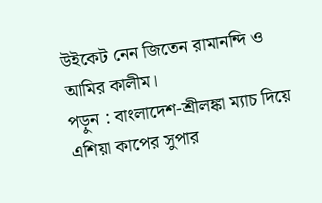উইকেট নেন জিতেন রামানন্দি ও আমির কালীম।
পড়ুন : বাংলাদেশ-শ্রীলঙ্কা ম্যাচ দিয়ে এশিয়া কাপের সুপার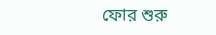ফোর শুরু